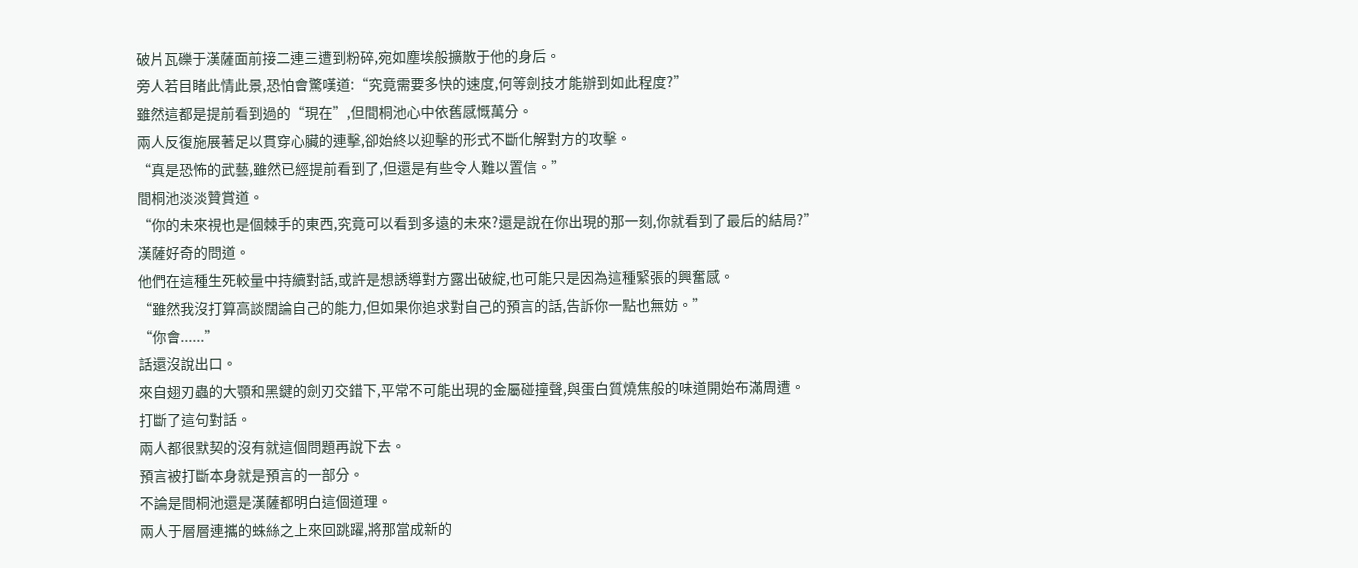破片瓦礫于漢薩面前接二連三遭到粉碎,宛如塵埃般擴散于他的身后。
旁人若目睹此情此景,恐怕會驚嘆道:“究竟需要多快的速度,何等劍技才能辦到如此程度?”
雖然這都是提前看到過的“現在”,但間桐池心中依舊感慨萬分。
兩人反復施展著足以貫穿心臟的連擊,卻始終以迎擊的形式不斷化解對方的攻擊。
“真是恐怖的武藝,雖然已經提前看到了,但還是有些令人難以置信。”
間桐池淡淡贊賞道。
“你的未來視也是個棘手的東西,究竟可以看到多遠的未來?還是說在你出現的那一刻,你就看到了最后的結局?”
漢薩好奇的問道。
他們在這種生死較量中持續對話,或許是想誘導對方露出破綻,也可能只是因為這種緊張的興奮感。
“雖然我沒打算高談闊論自己的能力,但如果你追求對自己的預言的話,告訴你一點也無妨。”
“你會......”
話還沒說出口。
來自翅刃蟲的大顎和黑鍵的劍刃交錯下,平常不可能出現的金屬碰撞聲,與蛋白質燒焦般的味道開始布滿周遭。
打斷了這句對話。
兩人都很默契的沒有就這個問題再說下去。
預言被打斷本身就是預言的一部分。
不論是間桐池還是漢薩都明白這個道理。
兩人于層層連攜的蛛絲之上來回跳躍,將那當成新的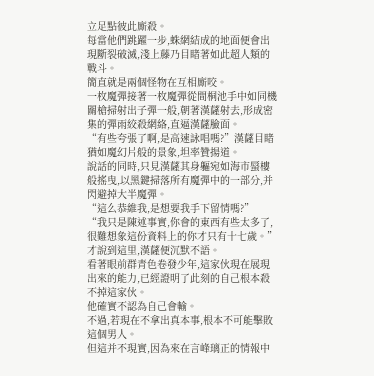立足點彼此廝殺。
每當他們跳躍一步,蛛網結成的地面便會出現斷裂破滅,淺上藤乃目睹著如此超人類的戰斗。
簡直就是兩個怪物在互相廝咬。
一枚魔彈接著一枚魔彈從間桐池手中如同機關槍掃射出子彈一般,朝著漢薩射去,形成密集的彈雨絞殺網絡,直逼漢薩臉面。
“有些夸張了啊,是高速詠唱嗎?”漢薩目睹猶如魔幻片般的景象,坦率贊揚道。
說話的同時,只見漢薩其身軀宛如海市蜃樓般搖曳,以黑鍵掃落所有魔彈中的一部分,并閃避掉大半魔彈。
“這么恭維我,是想要我手下留情嗎?”
“我只是陳述事實,你會的東西有些太多了,很難想象這份資料上的你才只有十七歲。”
才說到這里,漢薩便沉默不語。
看著眼前群青色卷發少年,這家伙現在展現出來的能力,已經證明了此刻的自己根本殺不掉這家伙。
他確實不認為自己會輸。
不過,若現在不拿出真本事,根本不可能擊敗這個男人。
但這并不現實,因為來在言峰璃正的情報中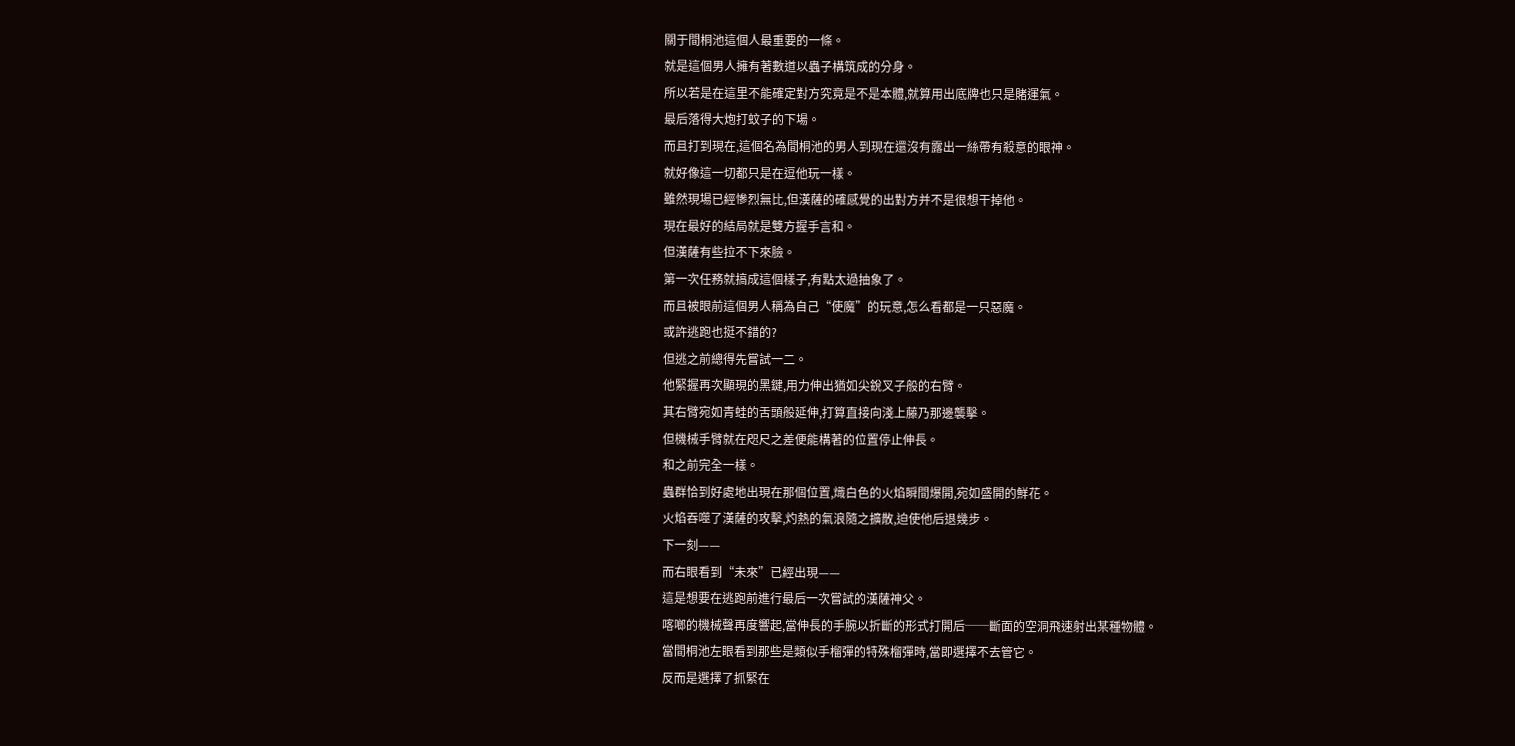關于間桐池這個人最重要的一條。
就是這個男人擁有著數道以蟲子構筑成的分身。
所以若是在這里不能確定對方究竟是不是本體,就算用出底牌也只是賭運氣。
最后落得大炮打蚊子的下場。
而且打到現在,這個名為間桐池的男人到現在還沒有露出一絲帶有殺意的眼神。
就好像這一切都只是在逗他玩一樣。
雖然現場已經慘烈無比,但漢薩的確感覺的出對方并不是很想干掉他。
現在最好的結局就是雙方握手言和。
但漢薩有些拉不下來臉。
第一次任務就搞成這個樣子,有點太過抽象了。
而且被眼前這個男人稱為自己“使魔”的玩意,怎么看都是一只惡魔。
或許逃跑也挺不錯的?
但逃之前總得先嘗試一二。
他緊握再次顯現的黑鍵,用力伸出猶如尖銳叉子般的右臂。
其右臂宛如青蛙的舌頭般延伸,打算直接向淺上藤乃那邊襲擊。
但機械手臂就在咫尺之差便能構著的位置停止伸長。
和之前完全一樣。
蟲群恰到好處地出現在那個位置,熾白色的火焰瞬間爆開,宛如盛開的鮮花。
火焰吞噬了漢薩的攻擊,灼熱的氣浪隨之擴散,迫使他后退幾步。
下一刻——
而右眼看到“未來”已經出現——
這是想要在逃跑前進行最后一次嘗試的漢薩神父。
喀啷的機械聲再度響起,當伸長的手腕以折斷的形式打開后──斷面的空洞飛速射出某種物體。
當間桐池左眼看到那些是類似手榴彈的特殊榴彈時,當即選擇不去管它。
反而是選擇了抓緊在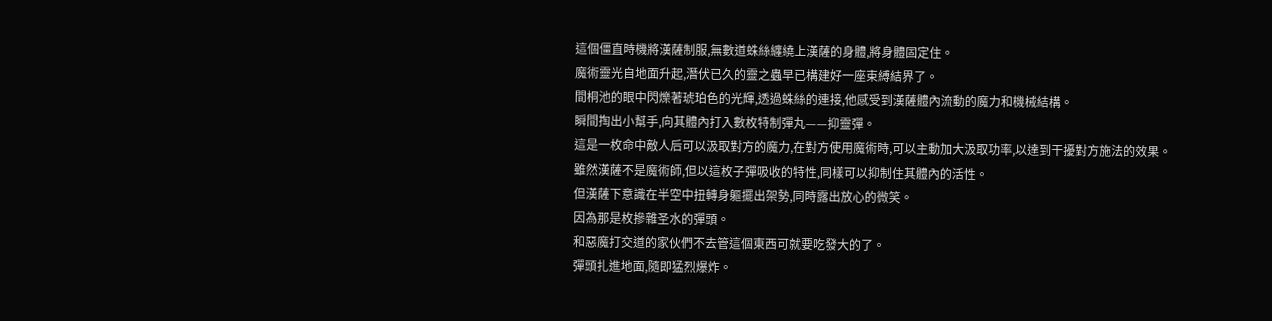這個僵直時機將漢薩制服,無數道蛛絲纏繞上漢薩的身體,將身體固定住。
魔術靈光自地面升起,潛伏已久的靈之蟲早已構建好一座束縛結界了。
間桐池的眼中閃爍著琥珀色的光輝,透過蛛絲的連接,他感受到漢薩體內流動的魔力和機械結構。
瞬間掏出小幫手,向其體內打入數枚特制彈丸——抑靈彈。
這是一枚命中敵人后可以汲取對方的魔力,在對方使用魔術時,可以主動加大汲取功率,以達到干擾對方施法的效果。
雖然漢薩不是魔術師,但以這枚子彈吸收的特性,同樣可以抑制住其體內的活性。
但漢薩下意識在半空中扭轉身軀擺出架勢,同時露出放心的微笑。
因為那是枚摻雜圣水的彈頭。
和惡魔打交道的家伙們不去管這個東西可就要吃發大的了。
彈頭扎進地面,隨即猛烈爆炸。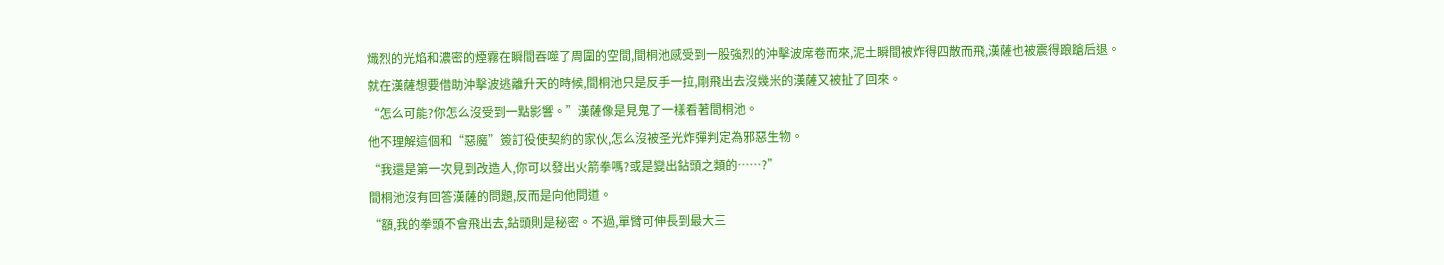熾烈的光焰和濃密的煙霧在瞬間吞噬了周圍的空間,間桐池感受到一股強烈的沖擊波席卷而來,泥土瞬間被炸得四散而飛,漢薩也被震得踉蹌后退。
就在漢薩想要借助沖擊波逃離升天的時候,間桐池只是反手一拉,剛飛出去沒幾米的漢薩又被扯了回來。
“怎么可能?你怎么沒受到一點影響。”漢薩像是見鬼了一樣看著間桐池。
他不理解這個和“惡魔”簽訂役使契約的家伙,怎么沒被圣光炸彈判定為邪惡生物。
“我還是第一次見到改造人,你可以發出火箭拳嗎?或是變出鉆頭之類的……?”
間桐池沒有回答漢薩的問題,反而是向他問道。
“額,我的拳頭不會飛出去,鉆頭則是秘密。不過,單臂可伸長到最大三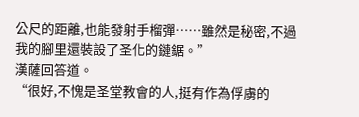公尺的距離,也能發射手榴彈……雖然是秘密,不過我的腳里還裝設了圣化的鏈鋸。”
漢薩回答道。
“很好,不愧是圣堂教會的人,挺有作為俘虜的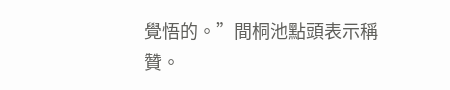覺悟的。”間桐池點頭表示稱贊。